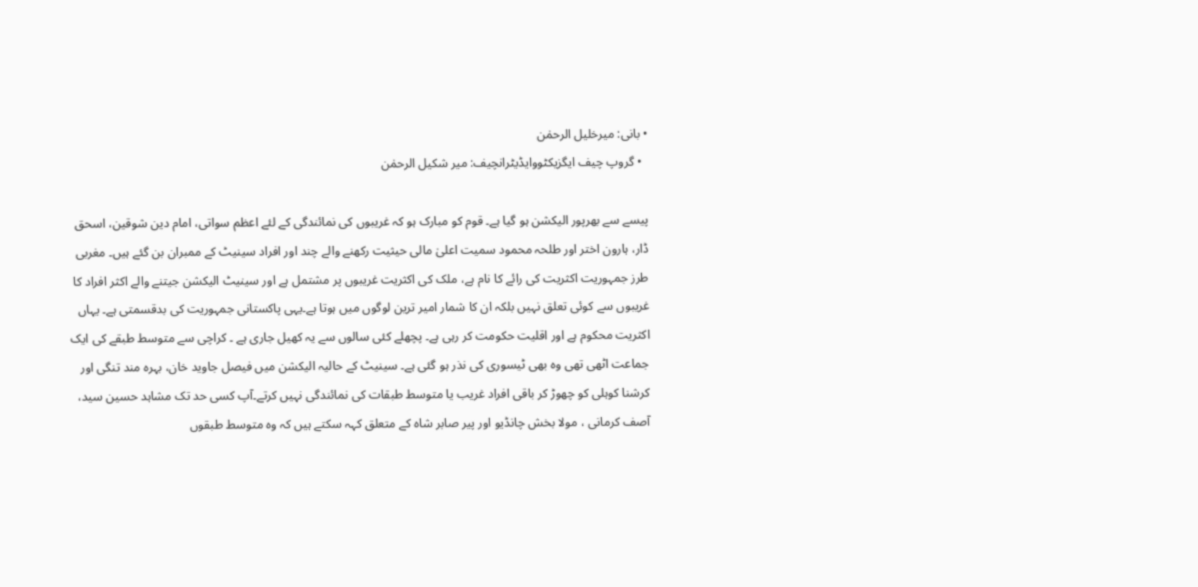• بانی: میرخلیل الرحمٰن
  • گروپ چیف ایگزیکٹووایڈیٹرانچیف: میر شکیل الرحمٰن

پیسے سے بھرپور الیکشن ہو گیا ہے۔ قوم کو مبارک ہو کہ غریبوں کی نمائندگی کے لئے اعظم سواتی، امام دین شوقین، اسحق ڈار، ہارون اختر اور طلحہ محمود سمیت اعلیٰ مالی حیثیت رکھنے والے چند اور افراد سینیٹ کے ممبران بن گئے ہیں۔ مغربی طرز جمہوریت اکثریت کی رائے کا نام ہے، ملک کی اکثریت غریبوں پر مشتمل ہے اور سینیٹ الیکشن جیتنے والے اکثر افراد کا غریبوں سے کوئی تعلق نہیں بلکہ ان کا شمار امیر ترین لوگوں میں ہوتا ہے۔یہی پاکستانی جمہوریت کی بدقسمتی ہے۔ یہاں اکثریت محکوم ہے اور اقلیت حکومت کر رہی ہے۔ پچھلے کئی سالوں سے یہ کھیل جاری ہے ۔ کراچی سے متوسط طبقے کی ایک جماعت اٹھی تھی وہ بھی ٹیسوری کی نذر ہو گئی ہے۔ سینیٹ کے حالیہ الیکشن میں فیصل جاوید خان، بہرہ مند تنگی اور کرشنا کوہلی کو چھوڑ کر باقی افراد غریب یا متوسط طبقات کی نمائندگی نہیں کرتے۔آپ کسی حد تک مشاہد حسین سید، آصف کرمانی ، مولا بخش چانڈیو اور پیر صابر شاہ کے متعلق کہہ سکتے ہیں کہ وہ متوسط طبقوں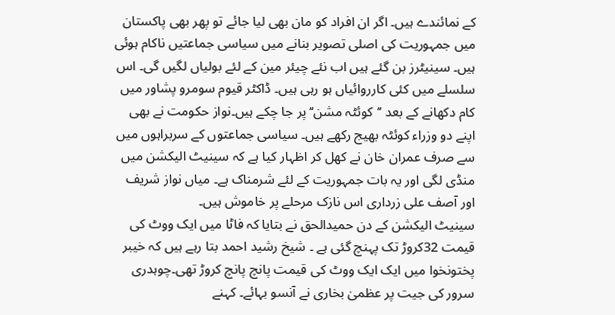کے نمائندے ہیں۔ اگر ان افراد کو مان بھی لیا جائے تو پھر بھی پاکستان میں جمہوریت کی اصلی تصویر بنانے میں سیاسی جماعتیں ناکام ہوئی ہیں۔ سینیٹرز بن گئے ہیں اب نئے چیئر مین کے لئے بولیاں لگیں گی۔ اس سلسلے میں کئی کارروائیاں ہو رہی ہیں۔ ڈاکٹر قیوم سومرو پشاور میں کام دکھانے کے بعد ’’کوئٹہ مشن‘‘ پر جا چکے ہیں۔نواز حکومت نے بھی اپنے دو وزراء کوئٹہ بھیج رکھے ہیں۔ سیاسی جماعتوں کے سربراہوں میں سے صرف عمران خان نے کھل کر اظہار کیا ہے کہ سینیٹ الیکشن میں منڈی لگی اور یہ بات جمہوریت کے لئے شرمناک ہے۔ میاں نواز شریف اور آصف علی زرداری اس نازک مرحلے پر خاموش ہیں۔
سینیٹ الیکشن کے دن حمیدالحق نے بتایا کہ فاٹا میں ایک ووٹ کی قیمت 32کروڑ تک پہنچ گئی ہے ۔ شیخ رشید احمد بتا رہے ہیں کہ خیبر پختونخوا میں ایک ایک ووٹ کی قیمت پانچ پانچ کروڑ تھی۔چوہدری سرور کی جیت پر عظمیٰ بخاری نے آنسو بہائے۔ کہنے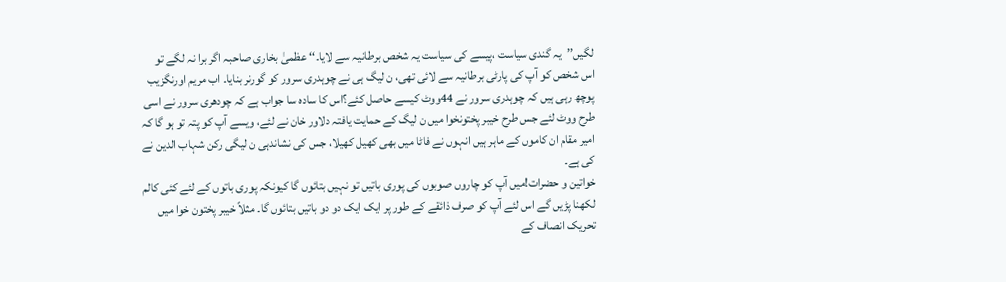لگیں’’یہ گندی سیاست ،پیسے کی سیاست یہ شخص برطانیہ سے لایا۔‘‘ عظمیٰ بخاری صاحبہ اگر برا نہ لگے تو اس شخص کو آپ کی پارٹی برطانیہ سے لائی تھی، ن لیگ ہی نے چوہدری سرور کو گورنر بنایا۔ اب مریم اورنگزیب پوچھ رہی ہیں کہ چوہدری سرور نے 44ووٹ کیسے حاصل کئے؟اس کا سادہ سا جواب ہے کہ چودھری سرور نے اسی طرح ووٹ لئے جس طرح خیبر پختونخوا میں ن لیگ کے حمایت یافتہ دلاور خان نے لئے، ویسے آپ کو پتہ تو ہو گا کہ امیر مقام ان کاموں کے ماہر ہیں انہوں نے فاٹا میں بھی کھیل کھیلا، جس کی نشاندہی ن لیگی رکن شہاب الدین نے کی ہے۔
خواتین و حضرات!میں آپ کو چاروں صوبوں کی پوری باتیں تو نہیں بتائوں گا کیونکہ پوری باتوں کے لئے کئی کالم لکھنا پڑیں گے اس لئے آپ کو صرف ذائقے کے طور پر ایک ایک دو دو باتیں بتائوں گا۔ مثلاً خیبر پختون خوا میں تحریک انصاف کے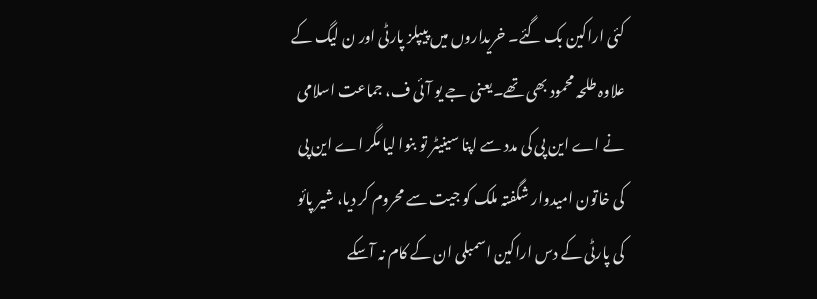کئی اراکین بک گئے۔ خریداروں میں پیپلز پارٹی اور ن لیگ کے علاوہ طلحہ محمود بھی تھے۔یعنی جے یو آئی ف، جماعت اسلامی نے اے این پی کی مدد سے اپنا سینیٹر تو بنوا لیا مگر اے این پی کی خاتون امیدوار شگفتہ ملک کو جیت سے محروم کر دیا، شیر پائو کی پارٹی کے دس اراکین اسمبلی ان کے کام نہ آسکے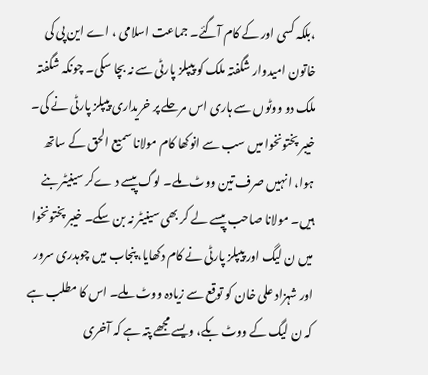،بلکہ کسی اور کے کام آگئے۔ جماعت اسلامی ، اے این پی کی خاتون امیدوار شگفتہ ملک کو پیپلز پارٹی سے نہ بچا سکی۔ چونکہ شگفتہ ملک دو ووٹوں سے ہاری اس مرحلے پر خریداری پیپلز پارٹی نے کی۔ خیبر پختونخوا میں سب سے انوکھا کام مولانا سمیع الحق کے ساتھ ہوا، انہیں صرف تین ووٹ ملے۔ لوگ پیسے د ےکر سینیٹر بنے ہیں۔ مولانا صاحب پیسے لے کر بھی سینیٹر نہ بن سکے۔ خیبر پختونخوا میں ن لیگ اور پیپلز پارٹی نے کام دکھایا، پنجاب میں چوہدری سرور اور شہزاد علی خان کو توقع سے زیادہ ووٹ ملے۔ اس کا مطلب ہے کہ ن لیگ کے ووٹ بکے، ویسے مجھے پتہ ہے کہ آخری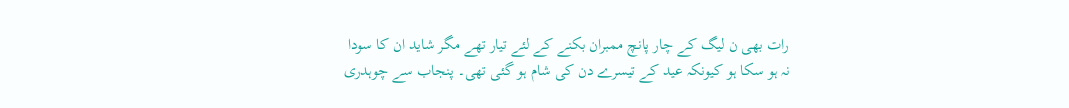رات بھی ن لیگ کے چار پانچ ممبران بکنے کے لئے تیار تھے مگر شاید ان کا سودا نہ ہو سکا ہو کیونکہ عید کے تیسرے دن کی شام ہو گئی تھی۔ پنجاب سے چوہدری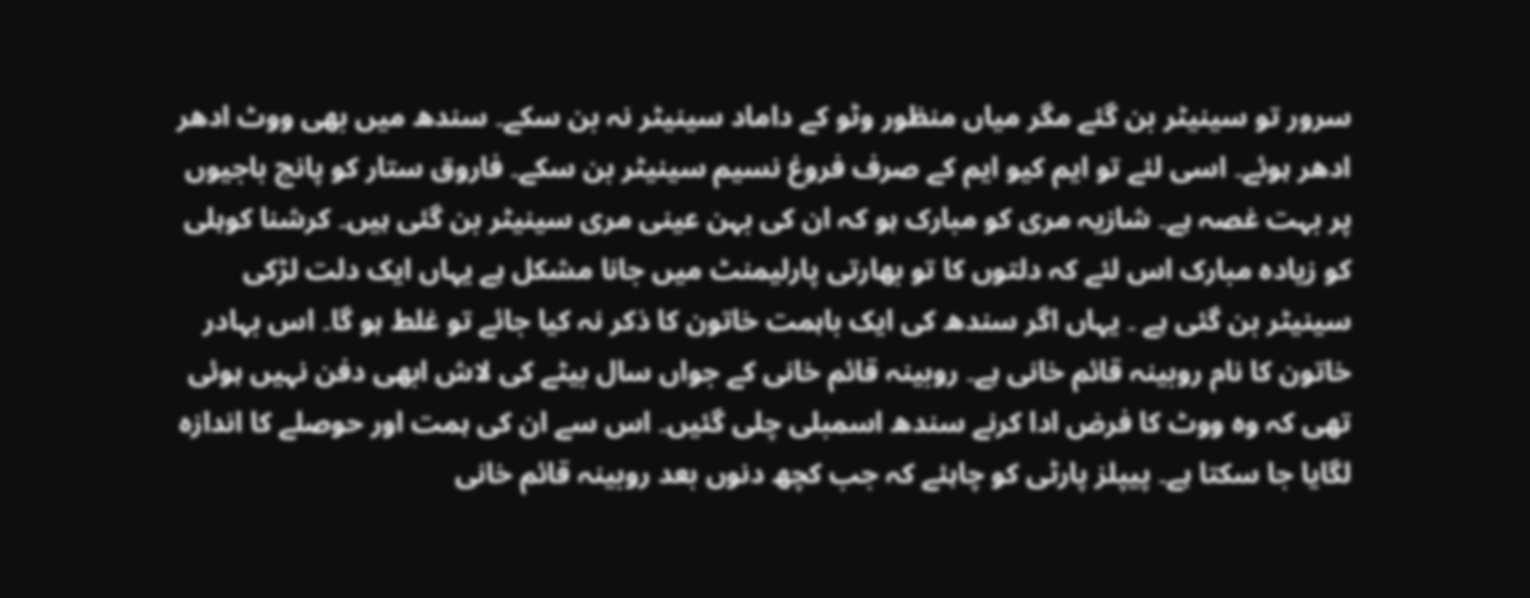سرور تو سینیٹر بن گئے مگر میاں منظور وٹو کے داماد سینیٹر نہ بن سکے۔ سندھ میں بھی ووٹ ادھر ادھر ہوئے۔ اسی لئے تو ایم کیو ایم کے صرف فروغ نسیم سینیٹر بن سکے۔ فاروق ستار کو پانچ باجیوں پر بہت غصہ ہے۔ شازیہ مری کو مبارک ہو کہ ان کی بہن عینی مری سینیٹر بن گئی ہیں۔ کرشنا کوہلی کو زیادہ مبارک اس لئے کہ دلتوں کا تو بھارتی پارلیمنٹ میں جانا مشکل ہے یہاں ایک دلت لڑکی سینیٹر بن گئی ہے ۔ یہاں اگر سندھ کی ایک باہمت خاتون کا ذکر نہ کیا جائے تو غلط ہو گا۔ اس بہادر خاتون کا نام روبینہ قائم خانی ہے۔ روبینہ قائم خانی کے جواں سال بیٹے کی لاش ابھی دفن نہیں ہوئی تھی کہ وہ ووٹ کا فرض ادا کرنے سندھ اسمبلی چلی گئیں۔ اس سے ان کی ہمت اور حوصلے کا اندازہ لگایا جا سکتا ہے۔ پیپلز پارٹی کو چاہئے کہ جب کچھ دنوں بعد روبینہ قائم خانی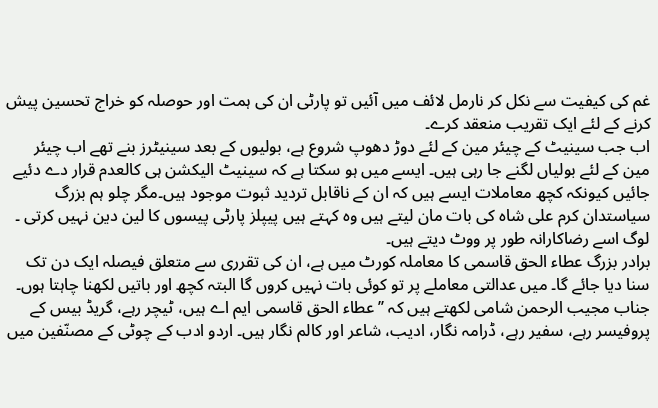غم کی کیفیت سے نکل کر نارمل لائف میں آئیں تو پارٹی ان کی ہمت اور حوصلہ کو خراج تحسین پیش کرنے کے لئے ایک تقریب منعقد کرے۔
اب جب سینیٹ کے چیئر مین کے لئے دوڑ دھوپ شروع ہے، بولیوں کے بعد سینیٹرز بنے تھے اب چیئر مین کے لئے بولیاں لگنے جا رہی ہیں۔ ایسے میں ہو سکتا ہے کہ سینیٹ الیکشن ہی کالعدم قرار دے دئیے جائیں کیونکہ کچھ معاملات ایسے ہیں کہ ان کے ناقابل تردید ثبوت موجود ہیں۔مگر چلو ہم بزرگ سیاستدان کرم علی شاہ کی بات مان لیتے ہیں وہ کہتے ہیں پیپلز پارٹی پیسوں کا لین دین نہیں کرتی ۔ لوگ اسے رضاکارانہ طور پر ووٹ دیتے ہیں۔
برادر بزرگ عطاء الحق قاسمی کا معاملہ کورٹ میں ہے، ان کی تقرری سے متعلق فیصلہ ایک دن تک سنا دیا جائے گا۔ میں عدالتی معاملے پر تو کوئی بات نہیں کروں گا البتہ کچھ اور باتیں لکھنا چاہتا ہوں۔ جناب مجیب الرحمن شامی لکھتے ہیں کہ ’’عطاء الحق قاسمی ایم اے ہیں، ٹیچر رہے، گریڈ بیس کے پروفیسر رہے، سفیر رہے، ڈرامہ نگار، ادیب، شاعر اور کالم نگار ہیں۔ اردو ادب کے چوٹی کے مصنّفین میں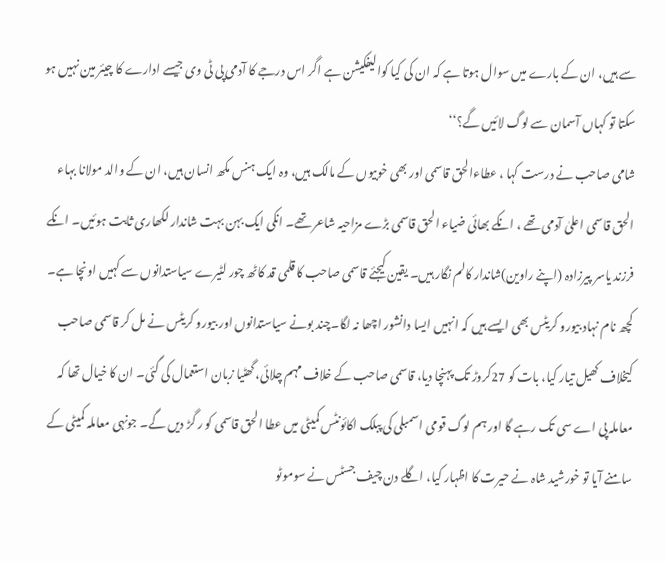سے ہیں، ان کے بارے میں سوال ہوتا ہے کہ ان کی کیا کوالیفکیشن ہے اگر اس درجے کا آدمی پی ٹی وی جیسے ادارے کا چیئر مین نہیں ہو سکتا تو کہاں آسمان سے لوگ لائیں گے؟‘‘
شامی صاحب نے درست کہا ، عطاءالحق قاسمی اور بھی خوبیوں کے مالک ہیں، وہ ایک ہنس مکھ انسان ہیں، ان کے والد مولانا بہاء الحق قاسمی اعلیٰ آدمی تھے ، انکے بھائی ضیاء الحق قاسمی بڑے مزاحیہ شاعر تھے۔ انکی ایک بہن بہت شاندار لکھاری ثابت ہوئیں۔ انکے فرزند یاسر پیرزادہ (اپنے راوین)شاندار کالم نگار ہیں۔ یقین کیجئے قاسمی صاحب کا قلمی قد کاٹھ چور لٹیرے سیاستدانوں سے کہیں اونچا ہے۔ کچھ نام نہاد بیورو کریٹس بھی ایسے ہیں کہ انہیں ایسا دانشور اچھا نہ لگا۔چند بونے سیاستدانوں اور بیورو کریٹس نے مل کر قاسمی صاحب کیخلاف کھیل تیار کیا، بات کو 27کروڑ تک پہنچا دیا، قاسمی صاحب کے خلاف مہم چلائی، گھٹیا زبان استعمال کی گئی۔ ان کا خیال تھا کہ معاملہ پی اے سی تک رہے گا اور ہم لوگ قومی اسمبلی کی پبلک اکائونٹس کمیٹی میں عطا الحق قاسمی کو ر گڑ دیں گے۔ جونہی معاملہ کمیٹی کے سامنے آیا تو خورشید شاہ نے حیرت کا اظہار کیا، اگلے دن چیف جسٹس نے سوموٹو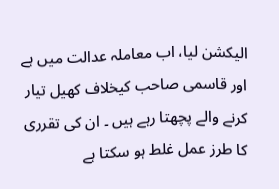الیکشن لیا، اب معاملہ عدالت میں ہے اور قاسمی صاحب کیخلاف کھیل تیار کرنے والے پچھتا رہے ہیں ۔ ان کی تقرری کا طرز عمل غلط ہو سکتا ہے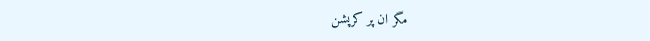مگر ان پر کرپشن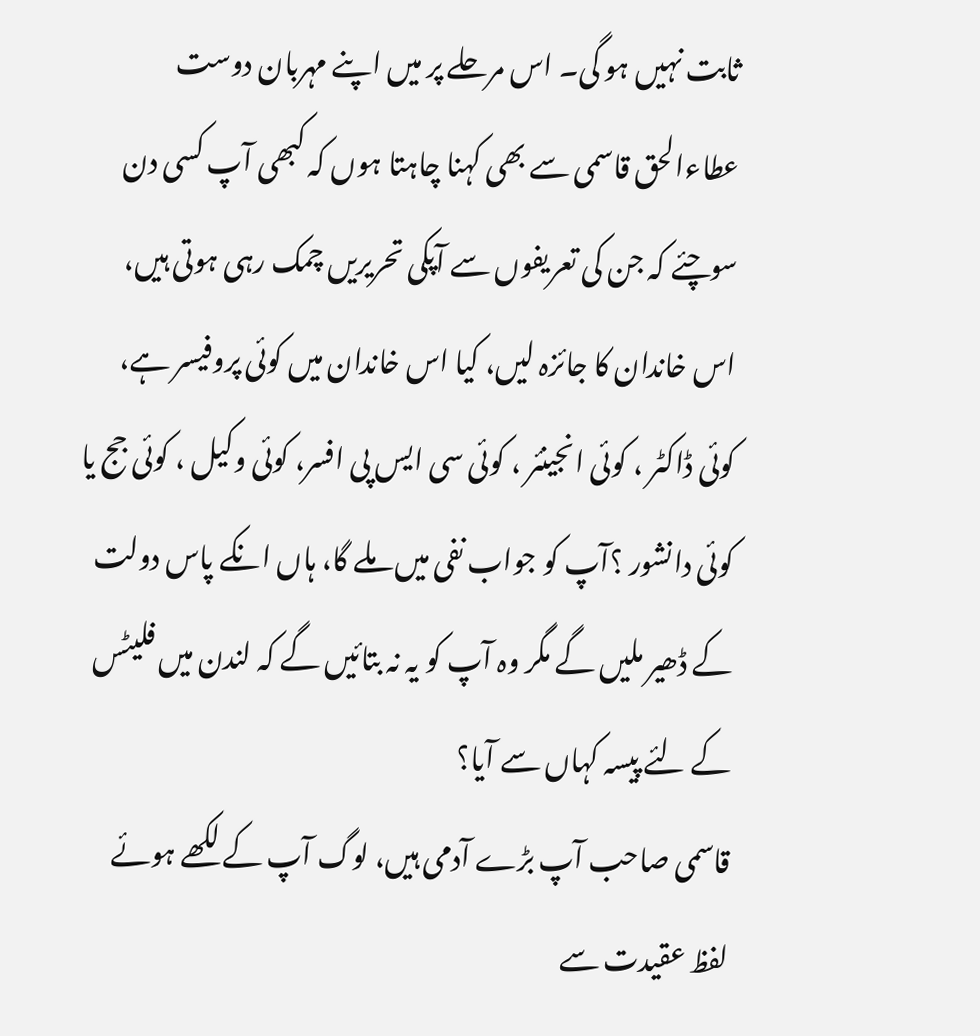ثابت نہیں ہو گی۔ اس مرحلے پر میں اپنے مہربان دوست عطاءالحق قاسمی سے بھی کہنا چاہتا ہوں کہ کبھی آپ کسی دن سوچئے کہ جن کی تعریفوں سے آپکی تحریریں چمک رہی ہوتی ہیں، اس خاندان کا جائزہ لیں، کیا اس خاندان میں کوئی پروفیسر ہے، کوئی ڈاکٹر ، کوئی انجینئر ، کوئی سی ایس پی افسر، کوئی وکیل ، کوئی جج یا کوئی دانشور ؟آپ کو جواب نفی میں ملے گا، ہاں انکے پاس دولت کے ڈھیر ملیں گے مگر وہ آپ کو یہ نہ بتائیں گے کہ لندن میں فلیٹس کے لئے پیسہ کہاں سے آیا؟
قاسمی صاحب آپ بڑے آدمی ہیں، لوگ آپ کے لکھے ہوئے لفظ عقیدت سے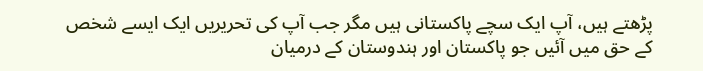پڑھتے ہیں، آپ ایک سچے پاکستانی ہیں مگر جب آپ کی تحریریں ایک ایسے شخص کے حق میں آئیں جو پاکستان اور ہندوستان کے درمیان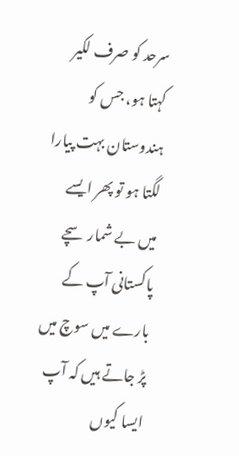سرحد کو صرف لکیر کہتا ہو، جس کو ہندوستان بہت پیارا لگتا ہو تو پھر ایسے میں بے شمار سچے پاکستانی آپ کے بارے میں سوچ میں پڑ جاتے ہیں کہ آپ ایسا کیوں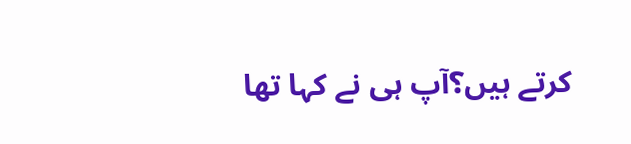کرتے ہیں؟آپ ہی نے کہا تھا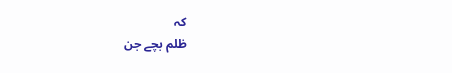کہ
ظلم بچے جن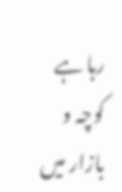رہا ہے کوچہ و بازار میں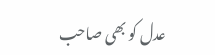عدل کو بھی صاحب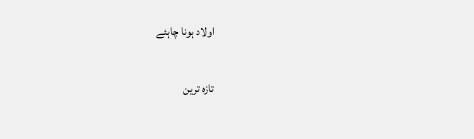اولاد ہونا چاہئے

تازہ ترین